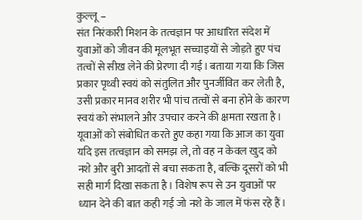कुल्लू –
संत निरंकारी मिशन के तत्वज्ञान पर आधारित संदेश में युवाओं को जीवन की मूलभूत सच्चाइयों से जोड़ते हुए पंच तत्वों से सीख लेने की प्रेरणा दी गई। बताया गया कि जिस प्रकार पृथ्वी स्वयं को संतुलित और पुनर्जीवित कर लेती है, उसी प्रकार मानव शरीर भी पांच तत्वों से बना होने के कारण स्वयं को संभालने और उपचार करने की क्षमता रखता है।
यूवाओं को संबोधित करते हुए कहा गया कि आज का युवा यदि इस तत्वज्ञान को समझ ले, तो वह न केवल खुद को नशे और बुरी आदतों से बचा सकता है, बल्कि दूसरों को भी सही मार्ग दिखा सकता है। विशेष रूप से उन युवाओं पर ध्यान देने की बात कही गई जो नशे के जाल में फंस रहे हैं।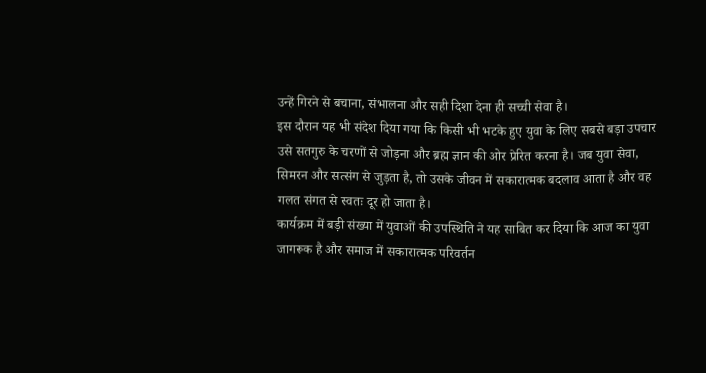उन्हें गिरने से बचाना, संभालना और सही दिशा देना ही सच्ची सेवा है।
इस दौरान यह भी संदेश दिया गया कि किसी भी भटके हुए युवा के लिए सबसे बड़ा उपचार उसे सतगुरु के चरणों से जोड़ना और ब्रह्म ज्ञान की ओर प्रेरित करना है। जब युवा सेवा, सिमरन और सत्संग से जुड़ता है, तो उसके जीवन में सकारात्मक बदलाव आता है और वह गलत संगत से स्वतः दूर हो जाता है।
कार्यक्रम में बड़ी संख्या में युवाओं की उपस्थिति ने यह साबित कर दिया कि आज का युवा जागरूक है और समाज में सकारात्मक परिवर्तन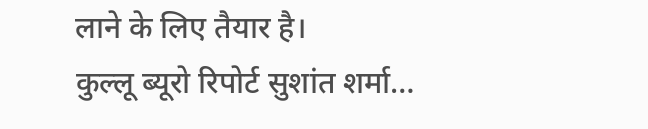लाने के लिए तैयार है।
कुल्लू ब्यूरो रिपोर्ट सुशांत शर्मा…